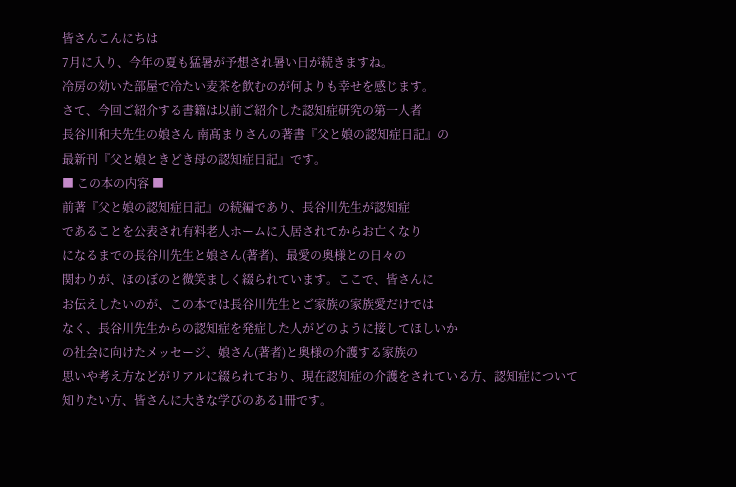皆さんこんにちは
7月に入り、今年の夏も猛暑が予想され暑い日が続きますね。
冷房の効いた部屋で冷たい麦茶を飲むのが何よりも幸せを感じます。
さて、今回ご紹介する書籍は以前ご紹介した認知症研究の第一人者
長谷川和夫先生の娘さん 南髙まりさんの著書『父と娘の認知症日記』の
最新刊『父と娘ときどき母の認知症日記』です。
■ この本の内容 ■
前著『父と娘の認知症日記』の続編であり、長谷川先生が認知症
であることを公表され有料老人ホームに入居されてからお亡くなり
になるまでの長谷川先生と娘さん(著者)、最愛の奥様との日々の
関わりが、ほのぼのと微笑ましく綴られています。ここで、皆さんに
お伝えしたいのが、この本では長谷川先生とご家族の家族愛だけでは
なく、長谷川先生からの認知症を発症した人がどのように接してほしいか
の社会に向けたメッセージ、娘さん(著者)と奥様の介護する家族の
思いや考え方などがリアルに綴られており、現在認知症の介護をされている方、認知症について知りたい方、皆さんに大きな学びのある1冊です。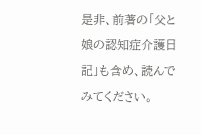是非、前著の「父と娘の認知症介護日記」も含め、読んでみてください。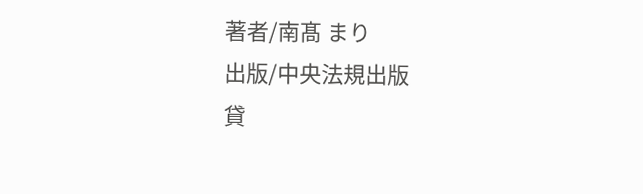著者/南髙 まり
出版/中央法規出版
貸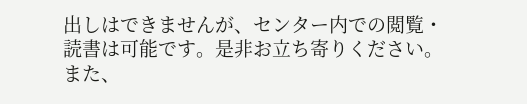出しはできませんが、センター内での閲覧・読書は可能です。是非お立ち寄りください。
また、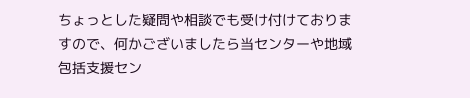ちょっとした疑問や相談でも受け付けておりますので、何かございましたら当センターや地域包括支援セン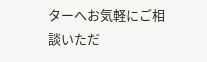ターへお気軽にご相談いただ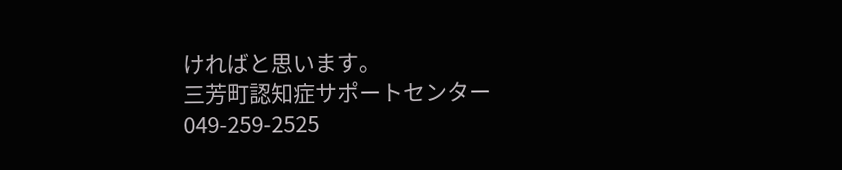ければと思います。
三芳町認知症サポートセンター
049-259-2525